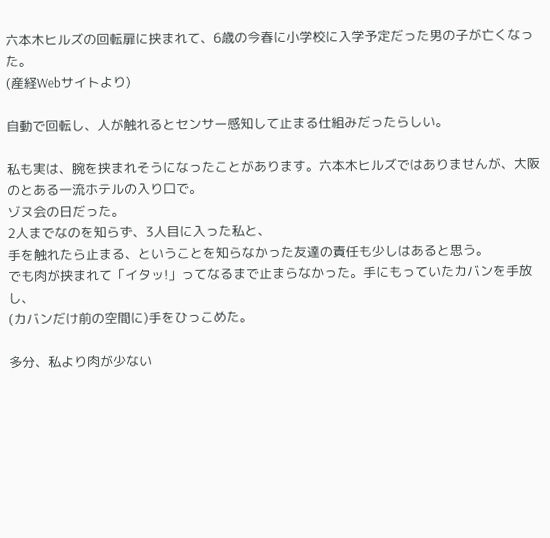六本木ヒルズの回転扉に挟まれて、6歳の今春に小学校に入学予定だった男の子が亡くなった。
(産経Webサイトより)

自動で回転し、人が触れるとセンサー感知して止まる仕組みだったらしい。

私も実は、腕を挟まれそうになったことがあります。六本木ヒルズではありませんが、大阪のとある一流ホテルの入り口で。
ゾヌ会の日だった。
2人までなのを知らず、3人目に入った私と、
手を触れたら止まる、ということを知らなかった友達の責任も少しはあると思う。
でも肉が挟まれて「イタッ!」ってなるまで止まらなかった。手にもっていたカバンを手放し、
(カバンだけ前の空間に)手をひっこめた。

多分、私より肉が少ない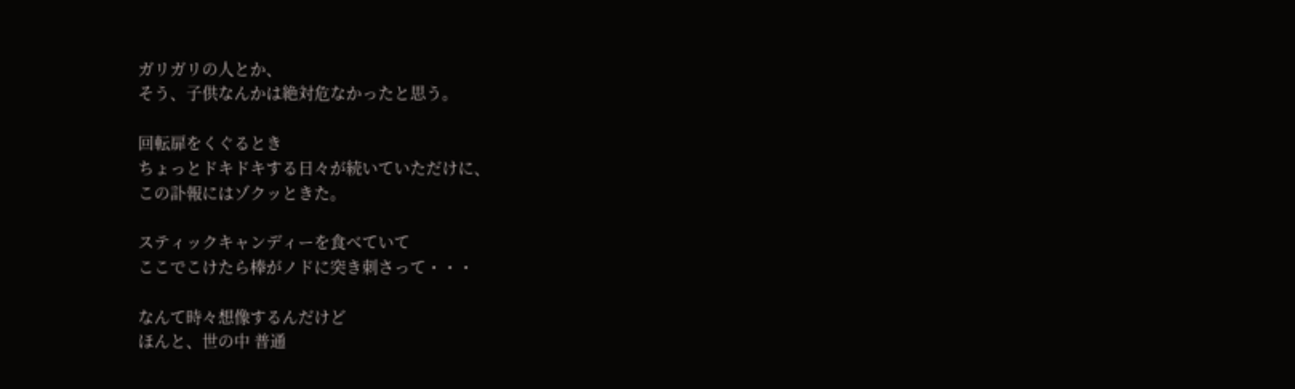ガリガリの人とか、
そう、子供なんかは絶対危なかったと思う。

回転扉をくぐるとき
ちょっとドキドキする日々が続いていただけに、
この訃報にはゾクッときた。

スティックキャンディーを食べていて
ここでこけたら棒がノドに突き刺さって・・・

なんて時々想像するんだけど
ほんと、世の中 普通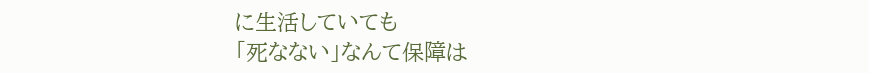に生活していても
「死なない」なんて保障は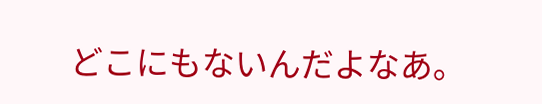どこにもないんだよなあ。